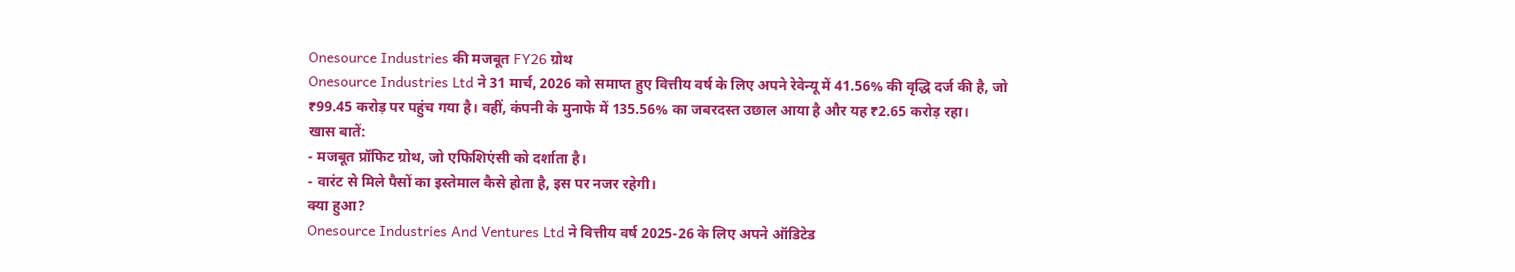Onesource Industries की मजबूत FY26 ग्रोथ
Onesource Industries Ltd ने 31 मार्च, 2026 को समाप्त हुए वित्तीय वर्ष के लिए अपने रेवेन्यू में 41.56% की वृद्धि दर्ज की है, जो ₹99.45 करोड़ पर पहुंच गया है। वहीं, कंपनी के मुनाफे में 135.56% का जबरदस्त उछाल आया है और यह ₹2.65 करोड़ रहा।
खास बातें:
- मजबूत प्रॉफिट ग्रोथ, जो एफिशिएंसी को दर्शाता है।
- वारंट से मिले पैसों का इस्तेमाल कैसे होता है, इस पर नजर रहेगी।
क्या हुआ?
Onesource Industries And Ventures Ltd ने वित्तीय वर्ष 2025-26 के लिए अपने ऑडिटेड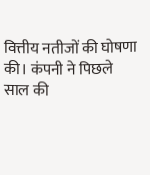वित्तीय नतीजों की घोषणा की। कंपनी ने पिछले साल की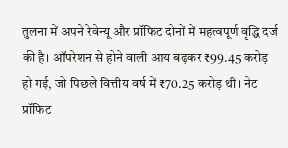तुलना में अपने रेवेन्यू और प्रॉफिट दोनों में महत्वपूर्ण वृद्धि दर्ज की है। ऑपरेशन से होने वाली आय बढ़कर ₹99.45 करोड़ हो गई, जो पिछले वित्तीय वर्ष में ₹70.25 करोड़ थी। नेट प्रॉफिट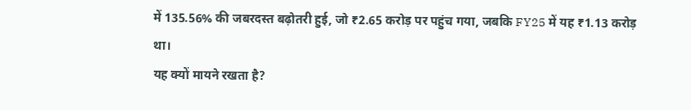में 135.56% की जबरदस्त बढ़ोतरी हुई, जो ₹2.65 करोड़ पर पहुंच गया, जबकि FY25 में यह ₹1.13 करोड़ था।
यह क्यों मायने रखता है?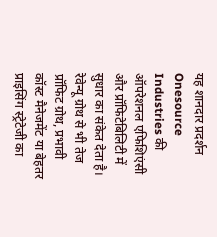यह शानदार प्रदर्शन Onesource Industries की ऑपरेशनल एफिशिएंसी और प्रॉफिटेबिलिटी में सुधार का संकेत देता है। रेवेन्यू ग्रोथ से भी तेज प्रॉफिट ग्रोथ, प्रभावी कॉस्ट मैनेजमेंट या बेहतर प्राइसिंग स्ट्रेटेजी का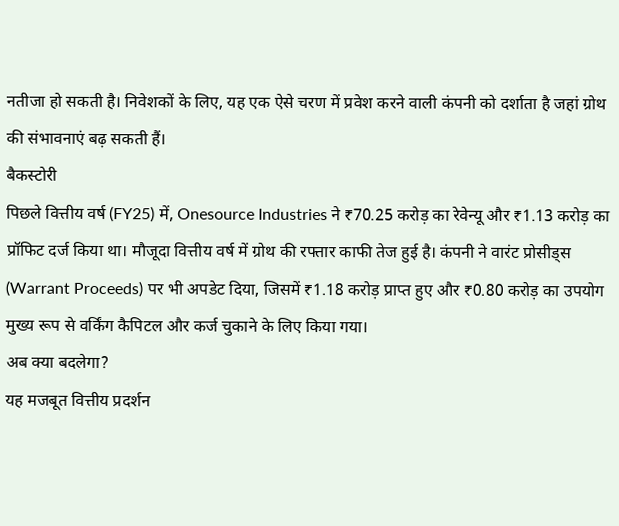नतीजा हो सकती है। निवेशकों के लिए, यह एक ऐसे चरण में प्रवेश करने वाली कंपनी को दर्शाता है जहां ग्रोथ की संभावनाएं बढ़ सकती हैं।
बैकस्टोरी
पिछले वित्तीय वर्ष (FY25) में, Onesource Industries ने ₹70.25 करोड़ का रेवेन्यू और ₹1.13 करोड़ का प्रॉफिट दर्ज किया था। मौजूदा वित्तीय वर्ष में ग्रोथ की रफ्तार काफी तेज हुई है। कंपनी ने वारंट प्रोसीड्स (Warrant Proceeds) पर भी अपडेट दिया, जिसमें ₹1.18 करोड़ प्राप्त हुए और ₹0.80 करोड़ का उपयोग मुख्य रूप से वर्किंग कैपिटल और कर्ज चुकाने के लिए किया गया।
अब क्या बदलेगा?
यह मजबूत वित्तीय प्रदर्शन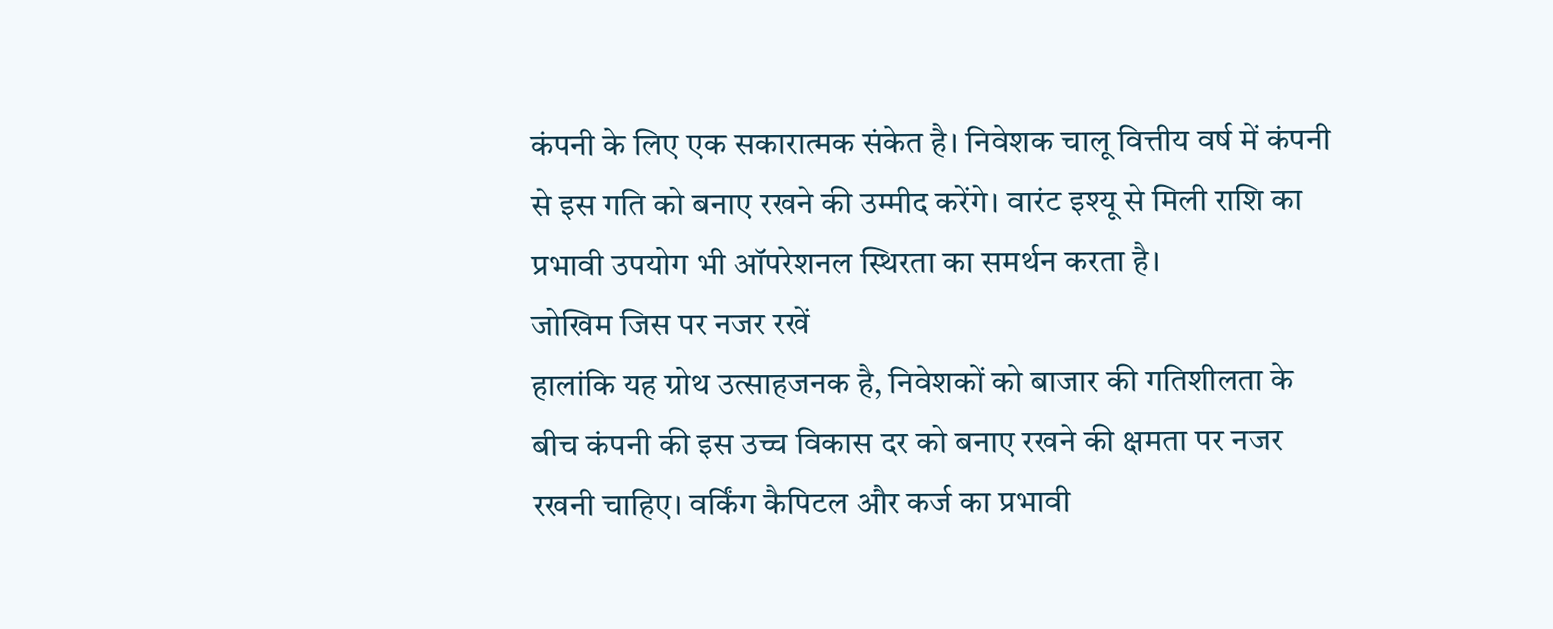कंपनी के लिए एक सकारात्मक संकेत है। निवेशक चालू वित्तीय वर्ष में कंपनी से इस गति को बनाए रखने की उम्मीद करेंगे। वारंट इश्यू से मिली राशि का प्रभावी उपयोग भी ऑपरेशनल स्थिरता का समर्थन करता है।
जोखिम जिस पर नजर रखें
हालांकि यह ग्रोथ उत्साहजनक है, निवेशकों को बाजार की गतिशीलता के बीच कंपनी की इस उच्च विकास दर को बनाए रखने की क्षमता पर नजर रखनी चाहिए। वर्किंग कैपिटल और कर्ज का प्रभावी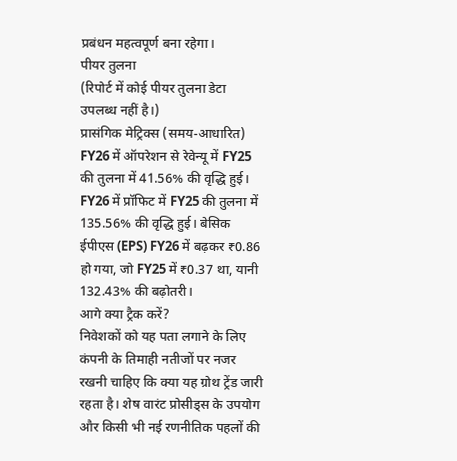प्रबंधन महत्वपूर्ण बना रहेगा।
पीयर तुलना
(रिपोर्ट में कोई पीयर तुलना डेटा उपलब्ध नहीं है।)
प्रासंगिक मेट्रिक्स (समय-आधारित)
FY26 में ऑपरेशन से रेवेन्यू में FY25 की तुलना में 41.56% की वृद्धि हुई। FY26 में प्रॉफिट में FY25 की तुलना में 135.56% की वृद्धि हुई। बेसिक ईपीएस (EPS) FY26 में बढ़कर ₹0.86 हो गया, जो FY25 में ₹0.37 था, यानी 132.43% की बढ़ोतरी।
आगे क्या ट्रैक करें?
निवेशकों को यह पता लगाने के लिए कंपनी के तिमाही नतीजों पर नजर रखनी चाहिए कि क्या यह ग्रोथ ट्रेंड जारी रहता है। शेष वारंट प्रोसीड्स के उपयोग और किसी भी नई रणनीतिक पहलों की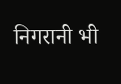निगरानी भी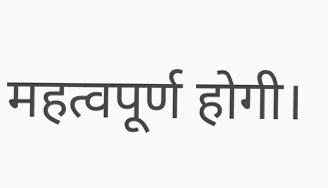महत्वपूर्ण होगी।